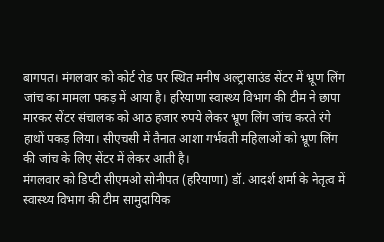बागपत। मंगलवार को कोर्ट रोड पर स्थित मनीष अल्ट्रासाउंड सेंटर में भ्रूण लिंग जांच का मामला पकड़ में आया है। हरियाणा स्वास्थ्य विभाग की टीम ने छापा मारकर सेंटर संचालक को आठ हजार रुपये लेकर भ्रूण लिंग जांच करते रंगे हाथों पकड़ लिया। सीएचसी में तैनात आशा गर्भवती महिलाओं को भ्रूण लिंग की जांच के लिए सेंटर में लेकर आती है।
मंगलवार को डिप्टी सीएमओ सोनीपत (हरियाणा) डॉ. आदर्श शर्मा के नेतृत्व में स्वास्थ्य विभाग की टीम सामुदायिक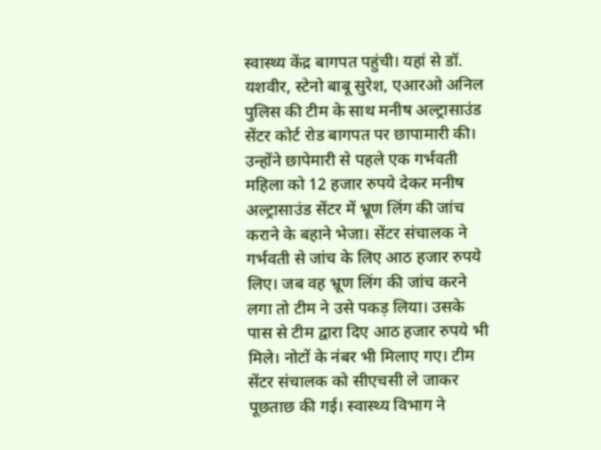स्वास्थ्य केंद्र बागपत पहुंची। यहां से डॉ. यशवीर, स्टेनो बाबू सुरेश, एआरओ अनिल पुलिस की टीम के साथ मनीष अल्ट्रासाउंड सेंटर कोर्ट रोड बागपत पर छापामारी की। उन्होंने छापेमारी से पहले एक गर्भवती महिला को 12 हजार रुपये देकर मनीष अल्ट्रासाउंड सेंटर में भ्रूण लिंग की जांच कराने के बहाने भेजा। सेंटर संचालक ने गर्भवती से जांच के लिए आठ हजार रुपये लिए। जब वह भ्रूण लिंग की जांच करने लगा तो टीम ने उसे पकड़ लिया। उसके पास से टीम द्वारा दिए आठ हजार रुपये भी मिले। नोटों के नंबर भी मिलाए गए। टीम सेंटर संचालक को सीएचसी ले जाकर पूछताछ की गई। स्वास्थ्य विभाग ने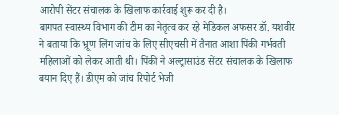आरोपी सेंटर संचालक के खिलाफ कार्रवाई शुरू कर दी है।
बागपत स्वास्थ्य विभाग की टीम का नेतृत्व कर रहे मेडिकल अफसर डॉ. यशवीर ने बताया कि भ्रूण लिंग जांच के लिए सीएचसी में तैनात आशा पिंकी गर्भवती महिलाओं को लेकर आती थी। पिंकी ने अल्ट्रासाउंड सेंटर संचालक के खिलाफ बयान दिए हैं। डीएम को जांच रिपोर्ट भेजी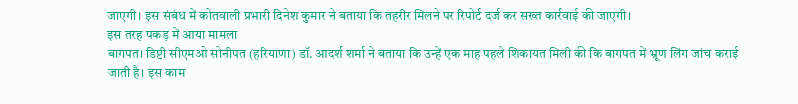जाएगी। इस संबंध में कोतवाली प्रभारी दिनेश कुमार ने बताया कि तहरीर मिलने पर रिपोर्ट दर्ज कर सख्त कार्रवाई की जाएगी।
इस तरह पकड़ में आया मामला
बागपत। डिप्टी सीएमओ सोनीपत (हरियाणा) डॉ. आदर्श शर्मा ने बताया कि उन्हें एक माह पहले शिकायत मिली की कि बागपत में भ्रूण लिंग जांच कराई जाती है। इस काम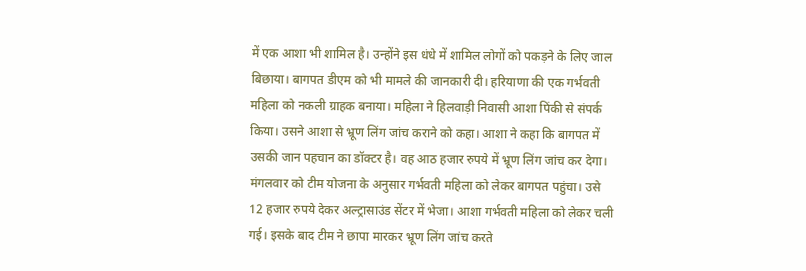में एक आशा भी शामिल है। उन्होंने इस धंधे में शामिल लोगों को पकड़ने के लिए जाल बिछाया। बागपत डीएम को भी मामले की जानकारी दी। हरियाणा की एक गर्भवती महिला को नकली ग्राहक बनाया। महिला ने हिलवाड़ी निवासी आशा पिंकी से संपर्क किया। उसने आशा से भ्रूण लिंग जांच कराने को कहा। आशा ने कहा कि बागपत में उसकी जान पहचान का डॉक्टर है। वह आठ हजार रुपये में भ्रूण लिंग जांच कर देगा। मंगलवार को टीम योजना के अनुसार गर्भवती महिला को लेकर बागपत पहुंचा। उसे 12 हजार रुपये देकर अल्ट्रासाउंड सेंटर में भेजा। आशा गर्भवती महिला को लेकर चली गई। इसके बाद टीम ने छापा मारकर भ्रूण लिंग जांच करते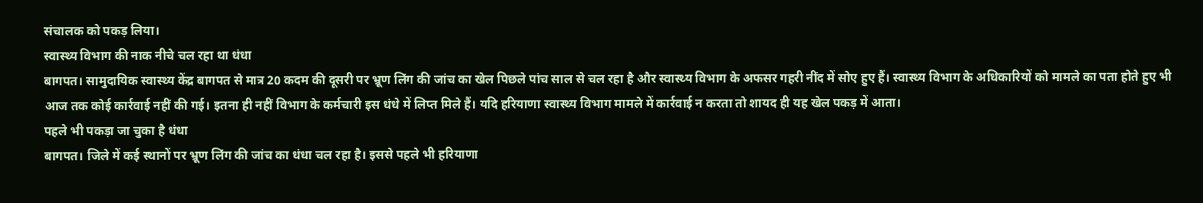संचालक को पकड़ लिया।
स्वास्थ्य विभाग की नाक नीचे चल रहा था धंधा
बागपत। सामुदायिक स्वास्थ्य केंद्र बागपत से मात्र 20 कदम की दूसरी पर भ्रूण लिंग की जांच का खेल पिछले पांच साल से चल रहा है और स्वास्थ्य विभाग के अफसर गहरी नींद में सोए हुए हैं। स्वास्थ्य विभाग के अधिकारियों को मामले का पता होते हुए भी आज तक कोई कार्रवाई नहीं की गई। इतना ही नहीं विभाग के कर्मचारी इस धंधे में लिप्त मिले हैं। यदि हरियाणा स्वास्थ्य विभाग मामले में कार्रवाई न करता तो शायद ही यह खेल पकड़ में आता।
पहले भी पकड़ा जा चुका है धंधा
बागपत। जिले में कई स्थानों पर भ्रूण लिंग की जांच का धंधा चल रहा है। इससे पहले भी हरियाणा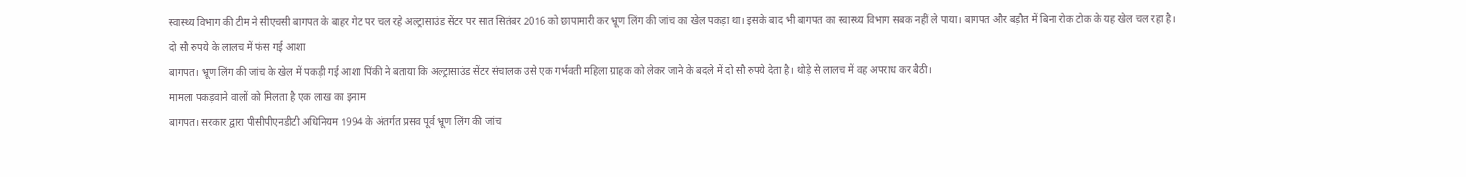स्वास्थ्य विभाग की टीम ने सीएचसी बागपत के बाहर गेट पर चल रहे अल्ट्रासाउंड सेंटर पर सात सितंबर 2016 को छापामारी कर भ्रूण लिंग की जांच का खेल पकड़ा था। इसके बाद भी बागपत का स्वास्थ्य विभाग सबक नहीं ले पाया। बागपत और बड़ौत में बिना रोक टोक के यह खेल चल रहा है।
दो सौ रुपये के लालच में फंस गई आशा
बागपत। भ्रूण लिंग की जांच के खेल में पकड़ी गई आशा पिंकी ने बताया कि अल्ट्रासाउंड सेंटर संचालक उसे एक गर्भवती महिला ग्राहक को लेकर जाने के बदले में दो सौ रुपये देता है। थोड़े से लालच में वह अपराध कर बैठी।
मामला पकड़वाने वालों को मिलता है एक लाख का इनाम
बागपत। सरकार द्वारा पीसीपीएनडीटी अधिनियम 1994 के अंतर्गत प्रसव पूर्व भ्रूण लिंग की जांच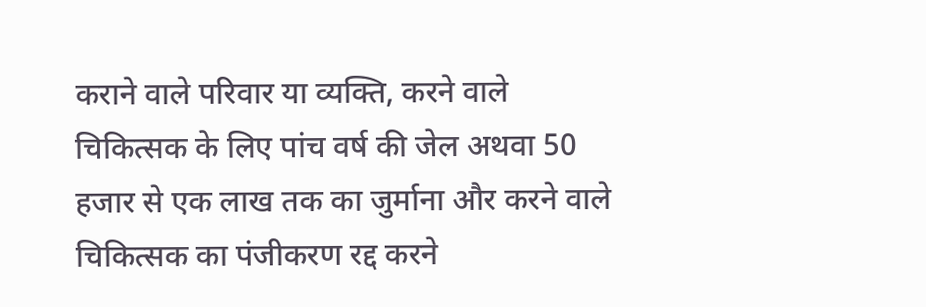कराने वाले परिवार या व्यक्ति, करने वाले चिकित्सक के लिए पांच वर्ष की जेल अथवा 50 हजार से एक लाख तक का जुर्माना और करने वाले चिकित्सक का पंजीकरण रद्द करने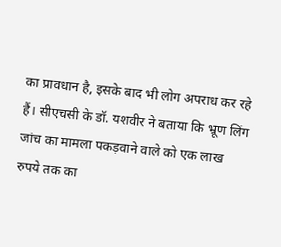का प्रावधान है, इसके बाद भी लोग अपराध कर रहे हैं। सीएचसी के डॉ. यशवीर ने बताया कि भ्रूण लिंग जांच का मामला पकड़वाने वाले को एक लाख रुपये तक का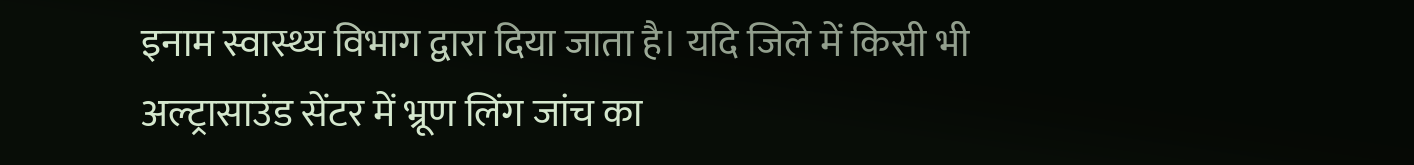इनाम स्वास्थ्य विभाग द्वारा दिया जाता है। यदि जिले में किसी भी अल्ट्रासाउंड सेंटर में भ्रूण लिंग जांच का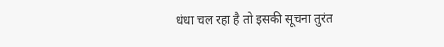धंधा चल रहा है तो इसकी सूचना तुरंत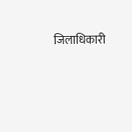जिलाधिकारी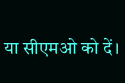या सीएमओ को दें।